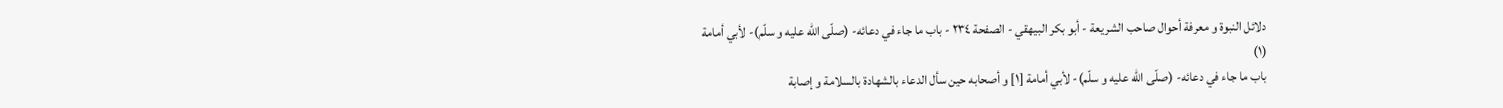دلائل النبوة و معرفة أحوال صاحب الشريعة - أبو بكر البيهقي - الصفحة ٢٣٤ - باب ما جاء في دعائه- (صلّى اللّه عليه و سلّم)- لأبي أمامة
(١)
باب ما جاء في دعائه- (صلّى اللّه عليه و سلّم)- لأبي أمامة [١] و أصحابه حين سأل الدعاء بالشهادة بالسلامة و إصابة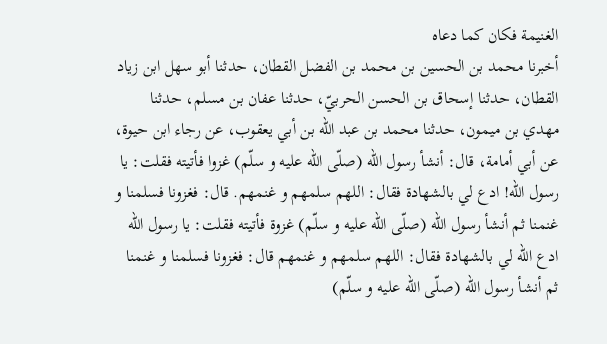الغنيمة فكان كما دعاه
أخبرنا محمد بن الحسين بن محمد بن الفضل القطان، حدثنا أبو سهل ابن زياد القطان، حدثنا إسحاق بن الحسن الحربيّ، حدثنا عفان بن مسلم، حدثنا مهدي بن ميمون، حدثنا محمد بن عبد اللّه بن أبي يعقوب، عن رجاء ابن حيوة، عن أبي أمامة، قال: أنشأ رسول اللّه (صلّى اللّه عليه و سلّم) غزوا فأتيته فقلت: يا رسول اللّه! ادع لي بالشهادة فقال: اللهم سلمهم و غنمهم. قال: فغزونا فسلمنا و غنمنا ثم أنشأ رسول اللّه (صلّى اللّه عليه و سلّم) غزوة فأتيته فقلت: يا رسول اللّه ادع اللّه لي بالشهادة فقال: اللهم سلمهم و غنمهم قال: فغزونا فسلمنا و غنمنا ثم أنشأ رسول اللّه (صلّى اللّه عليه و سلّم)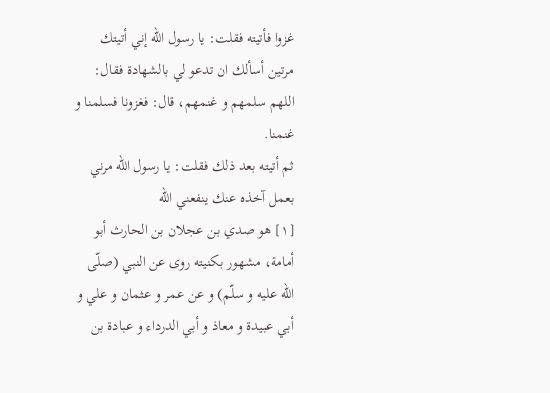غزوا فأتيته فقلت: يا رسول اللّه إني أتيتك مرتين أسألك ان تدعو لي بالشهادة فقال: اللهم سلمهم و غنمهم، قال: فغزونا فسلمنا و غنمنا.
ثم أتيته بعد ذلك فقلت: يا رسول اللّه مرني بعمل آخذه عنك ينفعني اللّه
[١] هو صدي بن عجلان بن الحارث أبو أمامة، مشهور بكنيته روى عن النبي (صلّى اللّه عليه و سلّم) و عن عمر و عثمان و علي و أبي عبيدة و معاذ و أبي الدرداء و عبادة بن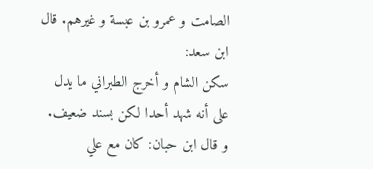الصامت و عمرو بن عبسة و غيرهم. قال ابن سعد:
سكن الشام و أخرج الطبراني ما يدل على أنه شهد أحدا لكن بسند ضعيف. و قال ابن حبان: كان مع علي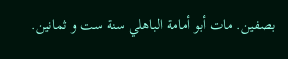بصفين. مات أبو أمامة الباهلي سنة ست و ثمانين.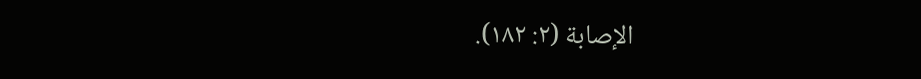الإصابة (٢: ١٨٢).